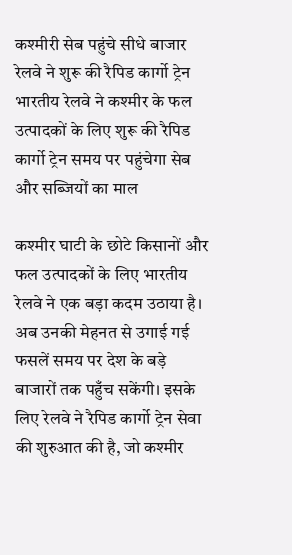कश्मीरी सेब पहुंचे सीधे बाजार रेलवे ने शुरू की रैपिड कार्गो ट्रेन
भारतीय रेलवे ने कश्मीर के फल उत्पादकों के लिए शुरू की रैपिड कार्गो ट्रेन समय पर पहुंचेगा सेब और सब्जियों का माल

कश्मीर घाटी के छोटे किसानों और फल उत्पादकों के लिए भारतीय रेलवे ने एक बड़ा कदम उठाया है। अब उनकी मेहनत से उगाई गई फसलें समय पर देश के बड़े बाजारों तक पहुँच सकेंगी। इसके लिए रेलवे ने रैपिड कार्गो ट्रेन सेवा की शुरुआत की है, जो कश्मीर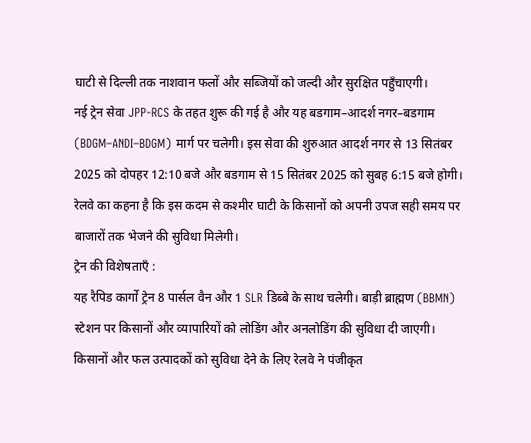घाटी से दिल्ली तक नाशवान फलों और सब्जियों को जल्दी और सुरक्षित पहुँचाएगी।
नई ट्रेन सेवा JPP-RCS के तहत शुरू की गई है और यह बडगाम–आदर्श नगर–बडगाम (BDGM–ANDI–BDGM) मार्ग पर चलेगी। इस सेवा की शुरुआत आदर्श नगर से 13 सितंबर 2025 को दोपहर 12:10 बजे और बडगाम से 15 सितंबर 2025 को सुबह 6:15 बजे होगी। रेलवे का कहना है कि इस कदम से कश्मीर घाटी के किसानों को अपनी उपज सही समय पर बाजारों तक भेजने की सुविधा मिलेगी।
ट्रेन की विशेषताएँ :
यह रैपिड कार्गो ट्रेन 8 पार्सल वैन और 1 SLR डिब्बे के साथ चलेगी। बाड़ी ब्राह्मण (BBMN) स्टेशन पर किसानों और व्यापारियों को लोडिंग और अनलोडिंग की सुविधा दी जाएगी। किसानों और फल उत्पादकों को सुविधा देने के लिए रेलवे ने पंजीकृत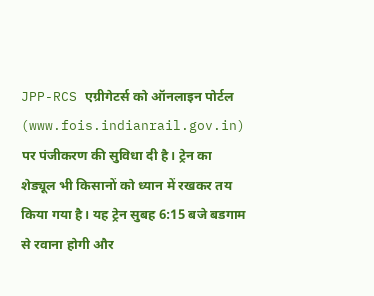JPP-RCS एग्रीगेटर्स को ऑनलाइन पोर्टल (www.fois.indianrail.gov.in) पर पंजीकरण की सुविधा दी है। ट्रेन का शेड्यूल भी किसानों को ध्यान में रखकर तय किया गया है। यह ट्रेन सुबह 6:15 बजे बडगाम से रवाना होगी और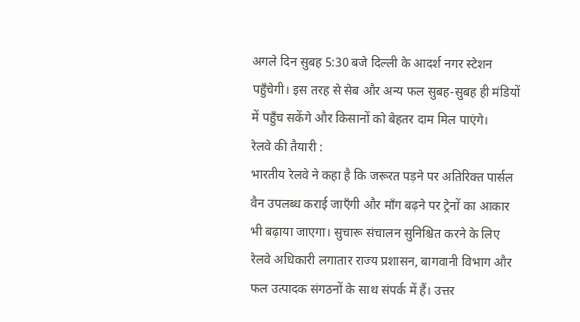अगले दिन सुबह 5:30 बजे दिल्ली के आदर्श नगर स्टेशन पहुँचेगी। इस तरह से सेब और अन्य फल सुबह-सुबह ही मंडियों में पहुँच सकेंगे और किसानों को बेहतर दाम मिल पाएंगे।
रेलवे की तैयारी :
भारतीय रेलवे ने कहा है कि जरूरत पड़ने पर अतिरिक्त पार्सल वैन उपलब्ध कराई जाएँगी और माँग बढ़ने पर ट्रेनों का आकार भी बढ़ाया जाएगा। सुचारू संचालन सुनिश्चित करने के लिए रेलवे अधिकारी लगातार राज्य प्रशासन, बागवानी विभाग और फल उत्पादक संगठनों के साथ संपर्क में हैं। उत्तर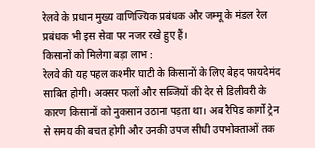रेलवे के प्रधान मुख्य वाणिज्यिक प्रबंधक और जम्मू के मंडल रेल प्रबंधक भी इस सेवा पर नजर रखे हुए हैं।
किसानों को मिलेगा बड़ा लाभ :
रेलवे की यह पहल कश्मीर घाटी के किसानों के लिए बेहद फायदेमंद साबित होगी। अक्सर फलों और सब्जियों की देर से डिलीवरी के कारण किसानों को नुकसान उठाना पड़ता था। अब रैपिड कार्गो ट्रेन से समय की बचत होगी और उनकी उपज सीधी उपभोक्ताओं तक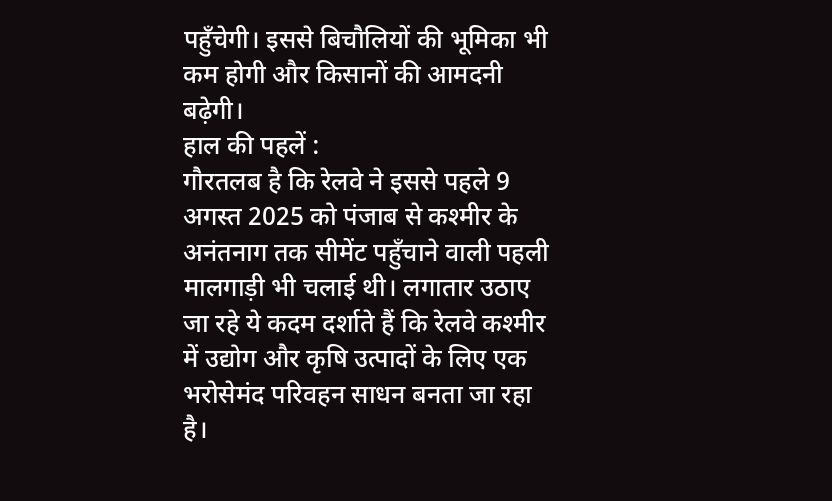पहुँचेगी। इससे बिचौलियों की भूमिका भी कम होगी और किसानों की आमदनी बढ़ेगी।
हाल की पहलें :
गौरतलब है कि रेलवे ने इससे पहले 9 अगस्त 2025 को पंजाब से कश्मीर के अनंतनाग तक सीमेंट पहुँचाने वाली पहली मालगाड़ी भी चलाई थी। लगातार उठाए जा रहे ये कदम दर्शाते हैं कि रेलवे कश्मीर में उद्योग और कृषि उत्पादों के लिए एक भरोसेमंद परिवहन साधन बनता जा रहा है।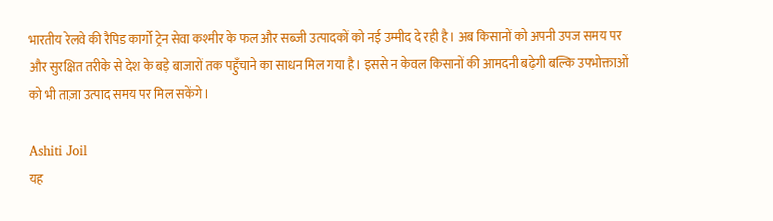भारतीय रेलवे की रैपिड कार्गो ट्रेन सेवा कश्मीर के फल और सब्जी उत्पादकों को नई उम्मीद दे रही है। अब किसानों को अपनी उपज समय पर और सुरक्षित तरीके से देश के बड़े बाजारों तक पहुँचाने का साधन मिल गया है। इससे न केवल किसानों की आमदनी बढ़ेगी बल्कि उपभोक्ताओं को भी ताज़ा उत्पाद समय पर मिल सकेंगे।

Ashiti Joil
यह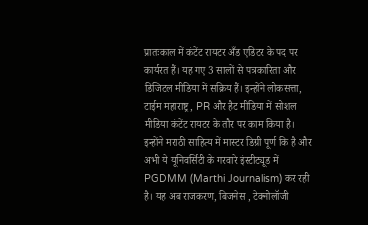प्रातःकाल में कंटेंट रायटर अँड एडिटर के पद पर कार्यरत हैं। यह गए 3 सालों से पत्रकारिता और डिजिटल मीडिया में सक्रिय हैं। इन्होंने लोकसत्ता, टाईम महाराष्ट्र, PR और हैट मीडिया में सोशल मीडिया कंटेंट रायटर के तौर पर काम किया है। इन्होंने मराठी साहित्य में मास्टर डिग्री पूर्ण कि है और अभी ये यूनिवर्सिटी के गरवारे इंस्टीट्यूड में PGDMM (Marthi Journalism) कर रही है। यह अब राजकरण, बिजनेस , टेक्नोलॉजी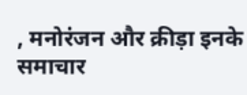, मनोरंजन और क्रीड़ा इनके समाचार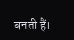बनती हैं।